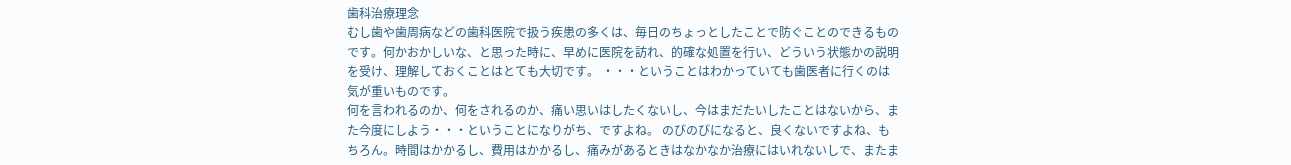歯科治療理念
むし歯や歯周病などの歯科医院で扱う疾患の多くは、毎日のちょっとしたことで防ぐことのできるものです。何かおかしいな、と思った時に、早めに医院を訪れ、的確な処置を行い、どういう状態かの説明を受け、理解しておくことはとても大切です。 ・・・ということはわかっていても歯医者に行くのは気が重いものです。
何を言われるのか、何をされるのか、痛い思いはしたくないし、今はまだたいしたことはないから、また今度にしよう・・・ということになりがち、ですよね。 のびのびになると、良くないですよね、もちろん。時間はかかるし、費用はかかるし、痛みがあるときはなかなか治療にはいれないしで、またま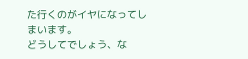た行くのがイヤになってしまいます。
どうしてでしょう、な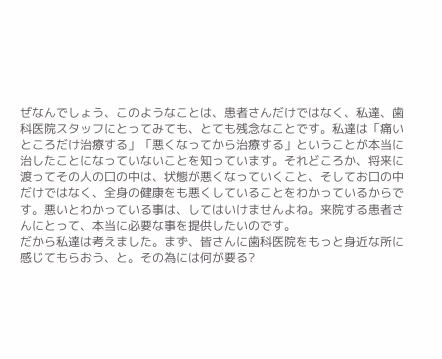ぜなんでしょう、このようなことは、患者さんだけではなく、私達、歯科医院スタッフにとってみても、とても残念なことです。私達は「痛いところだけ治療する」「悪くなってから治療する」ということが本当に治したことになっていないことを知っています。それどころか、将来に渡ってその人の口の中は、状態が悪くなっていくこと、そしてお口の中だけではなく、全身の健康をも悪くしていることをわかっているからです。悪いとわかっている事は、してはいけませんよね。来院する患者さんにとって、本当に必要な事を提供したいのです。
だから私達は考えました。まず、皆さんに歯科医院をもっと身近な所に感じてもらおう、と。その為には何が要る?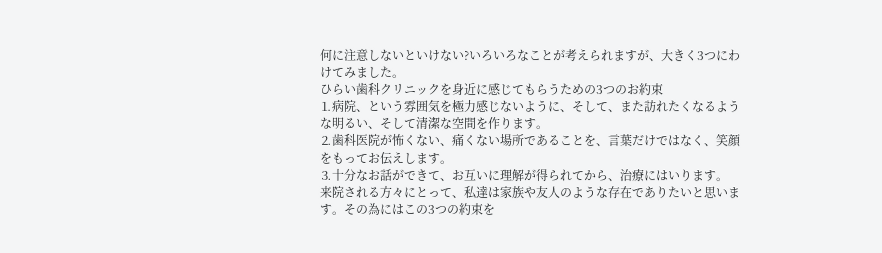何に注意しないといけない?いろいろなことが考えられますが、大きく3つにわけてみました。
ひらい歯科クリニックを身近に感じてもらうための3つのお約束
⒈病院、という雰囲気を極力感じないように、そして、また訪れたくなるような明るい、そして清潔な空間を作ります。
⒉歯科医院が怖くない、痛くない場所であることを、言葉だけではなく、笑顔をもってお伝えします。
⒊十分なお話ができて、お互いに理解が得られてから、治療にはいります。
来院される方々にとって、私達は家族や友人のような存在でありたいと思います。その為にはこの3つの約束を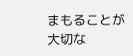まもることが大切な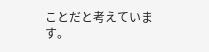ことだと考えています。